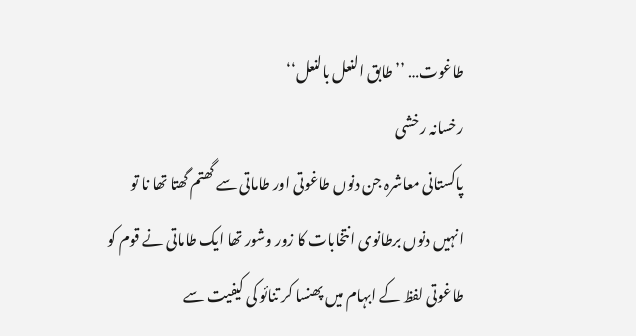طاغوت… ’’طابق النعل بالنعل‘‘
رخسانہ رخشی
پاکستانی معاشرہ جن دنوں طاغوتی اور طاماتی سے گھتم گھتا تھا نا تو انہیں دنوں برطانوی انتخابات کا زور وشور تھا ایک طاماتی نے قوم کو طاغوتی لفظ کے ابہام میں پھنسا کر تنائو کی کیفیت سے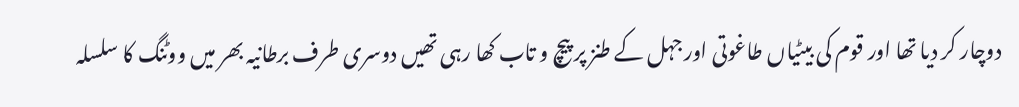دوچار کر دیا تھا اور قوم کی بیٹیاں طاغوتی اور جہل کے طنز پر پیچ و تاب کھا رہی تھیں دوسری طرف برطانیہ بھر میں ووٹنگ کا سلسلہ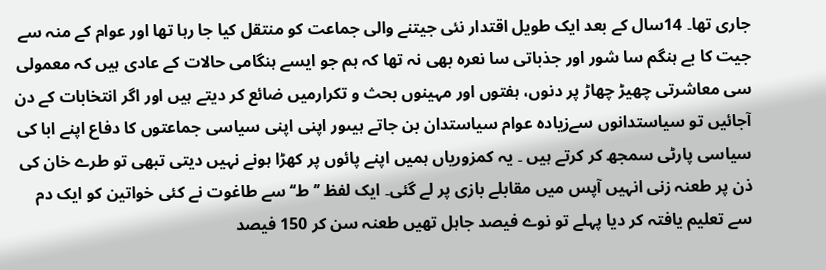جاری تھا۔ 14سال کے بعد ایک طویل اقتدار نئی جیتنے والی جماعت کو منتقل کیا جا رہا تھا اور عوام کے منہ سے جیت کا بے ہنگم سا شور اور جذباتی سا نعرہ بھی نہ تھا کہ ہم جو ایسے ہنگامی حالات کے عادی ہیں کہ معمولی سی معاشرتی چھیڑ چھاڑ پر دنوں، ہفتوں اور مہینوں بحث و تکرارمیں ضائع کر دیتے ہیں اور اگر انتخابات کے دن آجائیں تو سیاستدانوں سےزیادہ عوام سیاستدان بن جاتے ہیںور اپنی اپنی سیاسی جماعتوں کا دفاع اپنے ابا کی سیاسی پارٹی سمجھ کر کرتے ہیں ۔ یہ کمزوریاں ہمیں اپنے پائوں پر کھڑا ہونے نہیں دیتی تبھی تو طرے خان کی ذن پر طعنہ زنی انہیں آپس میں مقابلے بازی پر لے گئی۔ ایک لفظ ’’ط‘‘ سے طاغوت نے کئی خواتین کو ایک دم سے تعلیم یافتہ کر دیا پہلے تو نوے فیصد جاہل تھیں طعنہ سن کر 150 فیصد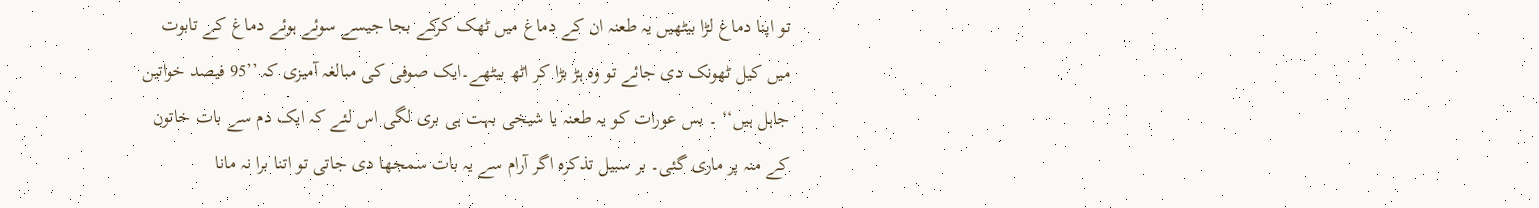تو اپنا دماغ لڑا بیٹھیں یہ طعنہ ان کے دماغ میں ٹھک کرکے بجا جیسے سوئے ہوئے دماغ کے تابوت میں کیل ٹھونک دی جائے تو وہ ہڑ بڑا کر اٹھ بیٹھے۔ایک صوفی کی مبالغہ آمیزی کہ ’’95 فیصد خواتین جاہل ہیں‘‘ ۔ بس عورات کو یہ طعنہ یا شیخی بہت ہی بری لگی اس لئے کہ ایک دم سے بات خاتون کے منہ پر ماری گئی۔ بر سبیل تذکرہ اگر آرام سے یہ بات سمجھا دی جاتی تو اتنا برا نہ مانا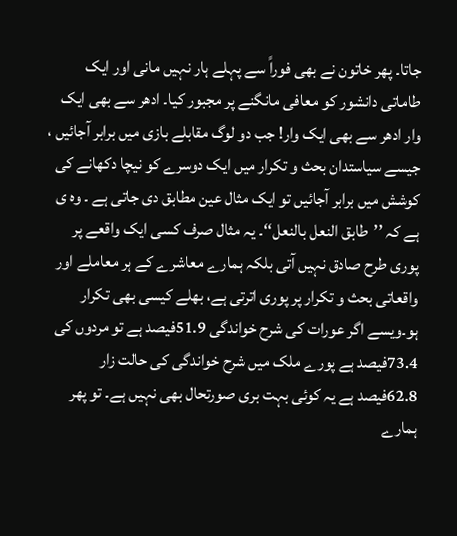جاتا۔ پھر خاتون نے بھی فوراً سے پہلے ہار نہیں مانی اور ایک طاماتی دانشور کو معافی مانگنے پر مجبور کیا۔ ادھر سے بھی ایک وار ادھر سے بھی ایک وار! جب دو لوگ مقابلے بازی میں برابر آجائیں ، جیسے سیاستدان بحث و تکرار میں ایک دوسرے کو نیچا دکھانے کی کوشش میں برابر آجائیں تو ایک مثال عین مطابق دی جاتی ہے ۔ وہ ی ہے کہ ’’طابق النعل بالنعل‘‘۔ یہ مثال صرف کسی ایک واقعے پر پوری طرح صادق نہیں آتی بلکہ ہمارے معاشرے کے ہر معاملے اور واقعاتی بحث و تکرار پر پوری اترتی ہے، بھلے کیسی بھی تکرار ہو۔ویسے اگر عورات کی شرح خواندگی 51.9فیصد ہے تو مردوں کی 73.4فیصد ہے پورے ملک میں شرح خواندگی کی حالت زار 62.8فیصد ہے یہ کوئی بہت بری صورتحال بھی نہیں ہے۔ تو پھر ہمارے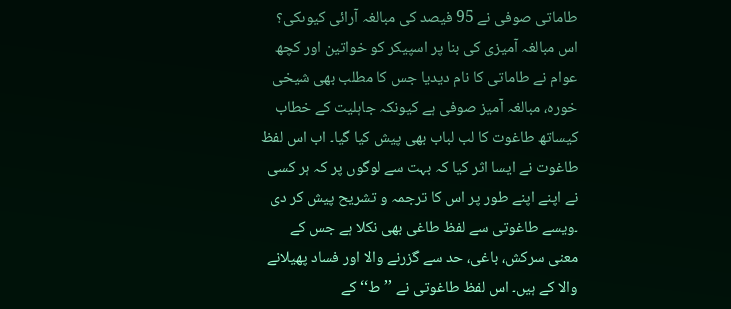طاماتی صوفی نے 95 فیصد کی مبالغہ آرائی کیوںکی؟ اس مبالغہ آمیزی کی بنا پر اسپیکر کو خواتین اور کچھ عوام نے طاماتی کا نام دیدیا جس کا مطلب بھی شیخی خورہ، مبالغہ آمیز صوفی ہے کیونکہ جاہلیت کے خطاب کیساتھ طاغوت کا لب لباب بھی پیش کیا گیا۔ اب اس لفظ طاغوت نے ایسا اثر کیا کہ بہت سے لوگوں پر کہ ہر کسی نے اپنے اپنے طور پر اس کا ترجمہ و تشریح پیش کر دی ۔ویسے طاغوتی سے لفظ طاغی بھی نکلا ہے جس کے معنی سرکش، باغی، حد سے گزرنے والا اور فساد پھیلانے والا کے ہیں۔ اس لفظ طاغوتی نے ’’ط‘‘ کے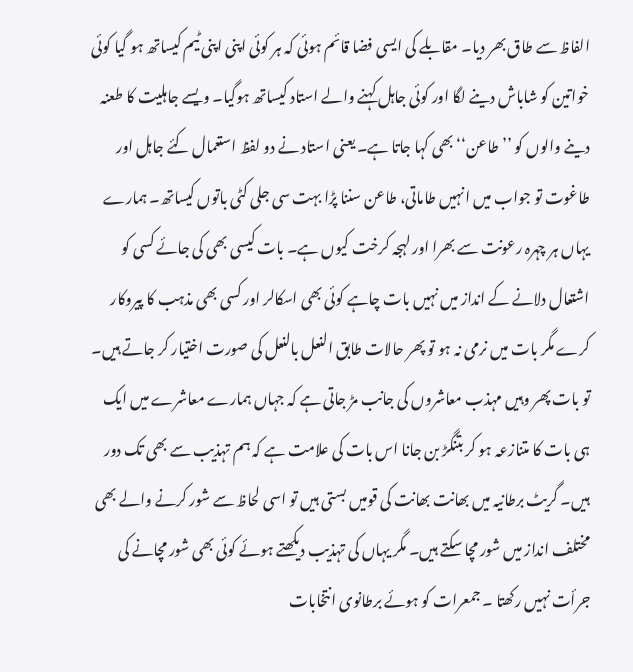الفاظ سے طاق بھر دیا۔ مقابلے کی ایسی فضا قائم ہوئی کہ ہر کوئی اپنی اپنی ٹیم کیساتھ ہو گیا کوئی خواتین کو شاباش دینے لگا اور کوئی جاہل کہنے والے استاد کیساتھ ہوگیا۔ ویسے جاہلیت کا طعنہ دینے والوں کو ’’طاعن‘‘ بھی کہا جاتا ہے۔ یعنی استاد نے دو لفظ استعمال کئے جاہل اور طاغوت تو جواب میں انہیں طاماتی، طاعن سننا پڑا بہت سی جلی کٹی باتوں کیساتھ۔ ہمارے یہاں ہر چہرہ رعونت سے بھرا اور لہجہ کرخت کیوں ہے۔ بات کیسی بھی کی جائے کسی کو اشتعال دلانے کے انداز میں نہیں بات چاہے کوئی بھی اسکالر اور کسی بھی مذہب کا پیروکار کرے مگر بات میں نرمی نہ ہو تو پھر حالات طابق النعل بالنعل کی صورت اختیار کر جاتے ہیں۔ تو بات پھر وہیں مہذب معاشروں کی جانب مڑ جاتی ہے کہ جہاں ہمارے معاشرے میں ایک ہی بات کا متنازعہ ہو کر بتنگڑ بن جانا اس بات کی علامت ہے کہ ہم تہذیب سے بھی تک دور ہیں۔ گریٹ برطانیہ میں بھانت بھانت کی قومیں بستی ہیں تو اسی لحاظ سے شور کرنے والے بھی مختلف انداز میں شور مچا سکتے ہیں۔ مگر یہاں کی تہذیب دیکھتے ہوئے کوئی بھی شور مچانے کی جرأت نہیں رکھتا ۔ جمعرات کو ہوئے برطانوی انتخابات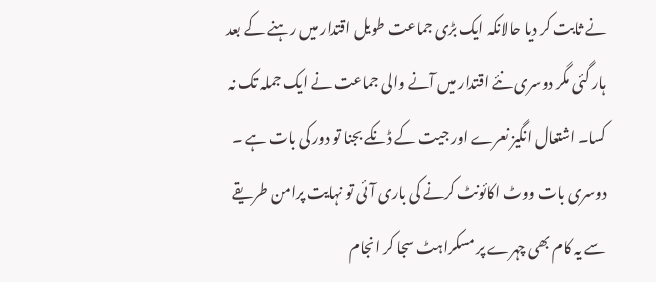نے ثابت کر دیا حالانکہ ایک بڑی جماعت طویل اقتدار میں رہنے کے بعد ہار گئی مگر دوسری نئے اقتدار میں آنے والی جماعت نے ایک جملہ تک نہ کسا۔ اشتعال انگیز نعرے اور جیت کے ڈنکے بجنا تو دور کی بات ہے ۔ دوسری بات ووٹ اکائونٹ کرنے کی باری آئی تو نہایت پرامن طریقے سے یہ کام بھی چہرے پر مسکراہٹ سجا کر انجام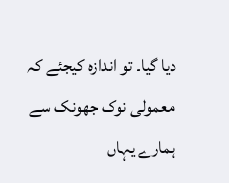دیا گیا۔ تو اندازہ کیجئے کہ معمولی نوک جھونک سے ہمارے یہاں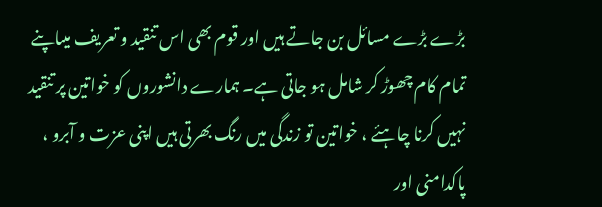بڑے بڑے مسائل بن جاتے ہیں اور قوم بھی اس تنقید و تعریف میںاپنے تمام کام چھوڑ کر شامل ہو جاتی ہے۔ ہمارے دانشوروں کو خواتین پر تنقید نہیں کرنا چاہئے ، خواتین تو زندگی میں رنگ بھرتی ہیں اپنی عزت و آبرو ، پاکدامنی اور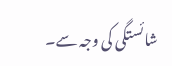شائستگی کی وجہ سے۔